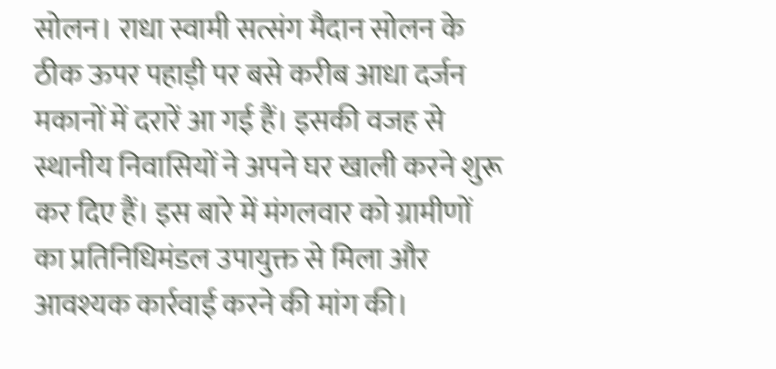सोलन। राधा स्वामी सत्संग मैदान सोलन के ठीक ऊपर पहाड़ी पर बसे करीब आधा दर्जन मकानों में दरारें आ गई हैं। इसकी वजह से स्थानीय निवासियों ने अपने घर खाली करने शुरू कर दिए हैं। इस बारे में मंगलवार को ग्रामीणों का प्रतिनिधिमंडल उपायुक्त से मिला और आवश्यक कार्रवाई करने की मांग की।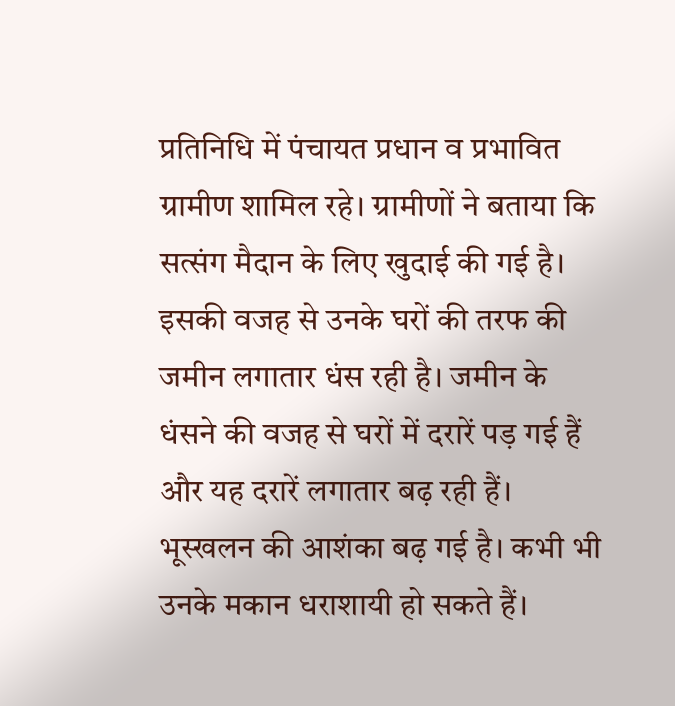प्रतिनिधि में पंचायत प्रधान व प्रभावित ग्रामीण शामिल रहे। ग्रामीणों ने बताया कि सत्संग मैदान के लिए खुदाई की गई है। इसकी वजह से उनके घरों की तरफ की जमीन लगातार धंस रही है। जमीन के धंसने की वजह से घरों में दरारें पड़ गई हैं और यह दरारें लगातार बढ़ रही हैं। भूस्खलन की आशंका बढ़ गई है। कभी भी उनके मकान धराशायी हो सकते हैं।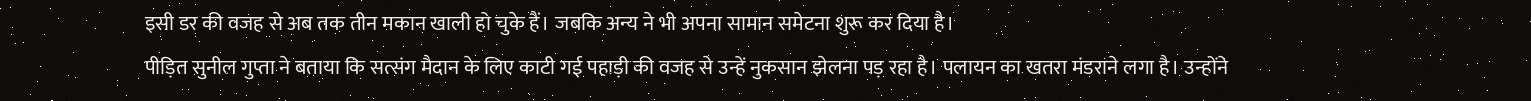इसी डर की वजह से अब तक तीन मकान खाली हो चुके हैं। जबकि अन्य ने भी अपना सामान समेटना शुरू कर दिया है।
पीड़ित सुनील गुप्ता ने बताया कि सत्संग मैदान के लिए काटी गई पहाड़ी की वजह से उन्हें नुकसान झेलना पड़ रहा है। पलायन का खतरा मंडराने लगा है। उन्होंने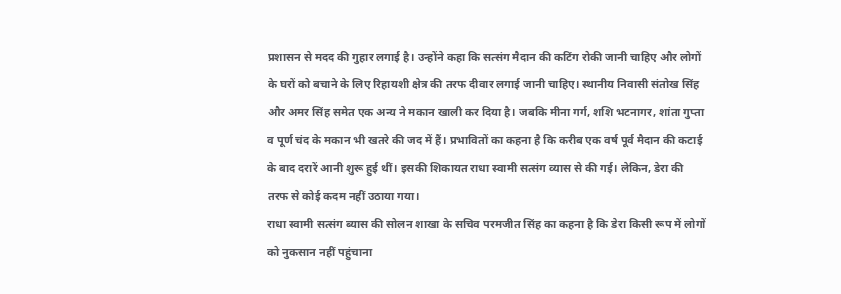प्रशासन से मदद की गुहार लगाई है। उन्होंने कहा कि सत्संग मैदान की कटिंग रोकी जानी चाहिए और लोगों के घरों को बचाने के लिए रिहायशी क्षेत्र की तरफ दीवार लगाई जानी चाहिए। स्थानीय निवासी संतोख सिंह और अमर सिंह समेत एक अन्य ने मकान खाली कर दिया है। जबकि मीना गर्ग, शशि भटनागर, शांता गुप्ता व पूर्ण चंद के मकान भी खतरे की जद में हैं। प्रभावितों का कहना है कि करीब एक वर्ष पूर्व मैदान की कटाई के बाद दरारें आनी शुरू हुई थीं। इसकी शिकायत राधा स्वामी सत्संग व्यास से की गई। लेकिन, डेरा की तरफ से कोई कदम नहीं उठाया गया।
राधा स्वामी सत्संग ब्यास की सोलन शाखा के सचिव परमजीत सिंह का कहना है कि डेरा किसी रूप में लोगों को नुकसान नहीं पहुंचाना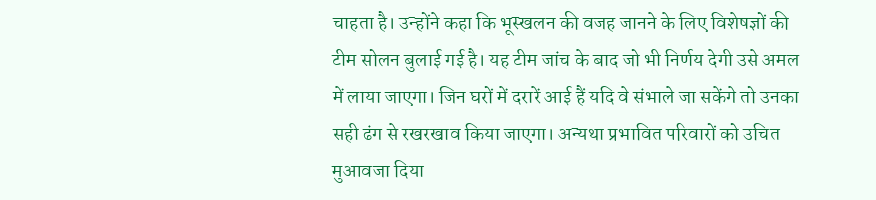चाहता है। उन्होंने कहा कि भूस्खलन की वजह जानने के लिए विशेषज्ञों की टीम सोलन बुलाई गई है। यह टीम जांच के बाद जो भी निर्णय देगी उसे अमल में लाया जाएगा। जिन घरों में दरारें आई हैं यदि वे संभाले जा सकेंगे तो उनका सही ढंग से रखरखाव किया जाएगा। अन्यथा प्रभावित परिवारों को उचित मुआवजा दिया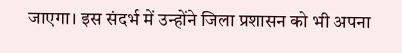जाएगा। इस संदर्भ में उन्होंने जिला प्रशासन को भी अपना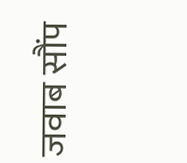जवाब सौंप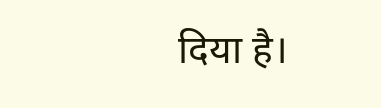दिया है।